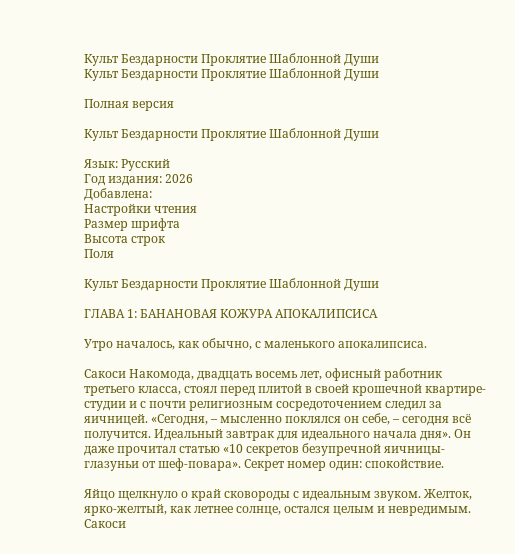Культ Бездарности Проклятие Шаблонной Души
Культ Бездарности Проклятие Шаблонной Души

Полная версия

Культ Бездарности Проклятие Шаблонной Души

Язык: Русский
Год издания: 2026
Добавлена:
Настройки чтения
Размер шрифта
Высота строк
Поля

Культ Бездарности Проклятие Шаблонной Души

ГЛАВА 1: БАНАНОВАЯ КОЖУРА АПОКАЛИПСИСА

Утро началось, как обычно, с маленького апокалипсиса.

Сакоси Накомода, двадцать восемь лет, офисный работник третьего класса, стоял перед плитой в своей крошечной квартире-студии и с почти религиозным сосредоточением следил за яичницей. «Сегодня, – мысленно поклялся он себе, – сегодня всё получится. Идеальный завтрак для идеального начала дня». Он даже прочитал статью «10 секретов безупречной яичницы-глазуньи от шеф-повара». Секрет номер один: спокойствие.

Яйцо щелкнуло о край сковороды с идеальным звуком. Желток, ярко-желтый, как летнее солнце, остался целым и невредимым. Сакоси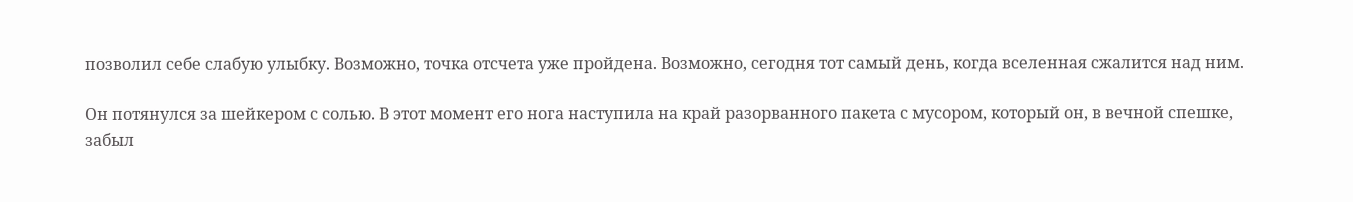позволил себе слабую улыбку. Возможно, точка отсчета уже пройдена. Возможно, сегодня тот самый день, когда вселенная сжалится над ним.

Он потянулся за шейкером с солью. В этот момент его нога наступила на край разорванного пакета с мусором, который он, в вечной спешке, забыл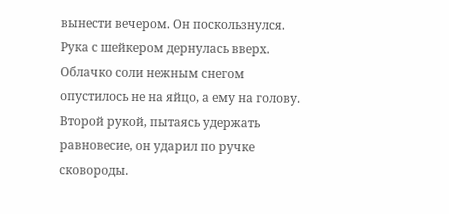вынести вечером. Он поскользнулся. Рука с шейкером дернулась вверх. Облачко соли нежным снегом опустилось не на яйцо, а ему на голову. Второй рукой, пытаясь удержать равновесие, он ударил по ручке сковороды.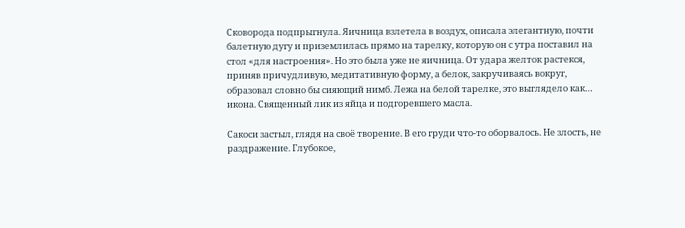Сковорода подпрыгнула. Яичница взлетела в воздух, описала элегантную, почти балетную дугу и приземлилась прямо на тарелку, которую он с утра поставил на стол «для настроения». Но это была уже не яичница. От удара желток растекся, приняв причудливую, медитативную форму, а белок, закручиваясь вокруг, образовал словно бы сияющий нимб. Лежа на белой тарелке, это выглядело как… икона. Священный лик из яйца и подгоревшего масла.

Сакоси застыл, глядя на своё творение. В его груди что-то оборвалось. Не злость, не раздражение. Глубокое,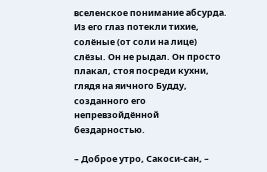вселенское понимание абсурда. Из его глаз потекли тихие, солёные (от соли на лице) слёзы. Он не рыдал. Он просто плакал, стоя посреди кухни, глядя на яичного Будду, созданного его непревзойдённой бездарностью.

– Доброе утро, Сакоси-сан, –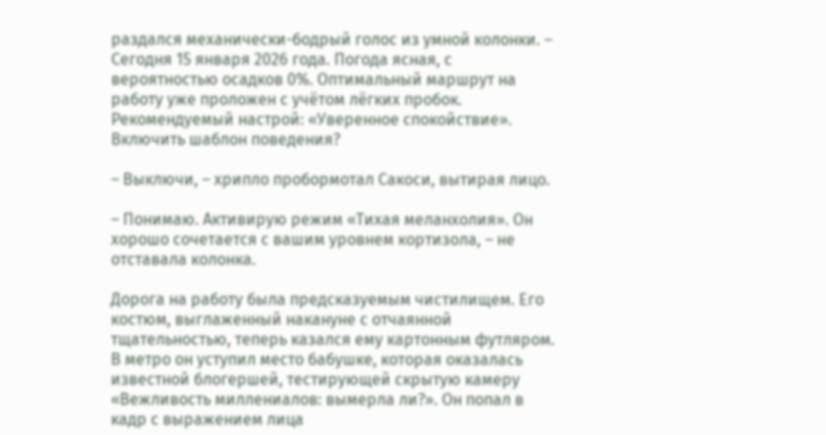раздался механически-бодрый голос из умной колонки. – Сегодня 15 января 2026 года. Погода ясная, с вероятностью осадков 0%. Оптимальный маршрут на работу уже проложен с учётом лёгких пробок. Рекомендуемый настрой: «Уверенное спокойствие». Включить шаблон поведения?

– Выключи, – хрипло пробормотал Сакоси, вытирая лицо.

– Понимаю. Активирую режим «Тихая меланхолия». Он хорошо сочетается с вашим уровнем кортизола, – не отставала колонка.

Дорога на работу была предсказуемым чистилищем. Его костюм, выглаженный накануне с отчаянной тщательностью, теперь казался ему картонным футляром. В метро он уступил место бабушке, которая оказалась известной блогершей, тестирующей скрытую камеру «Вежливость миллениалов: вымерла ли?». Он попал в кадр с выражением лица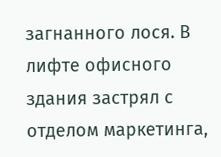загнанного лося. В лифте офисного здания застрял с отделом маркетинга,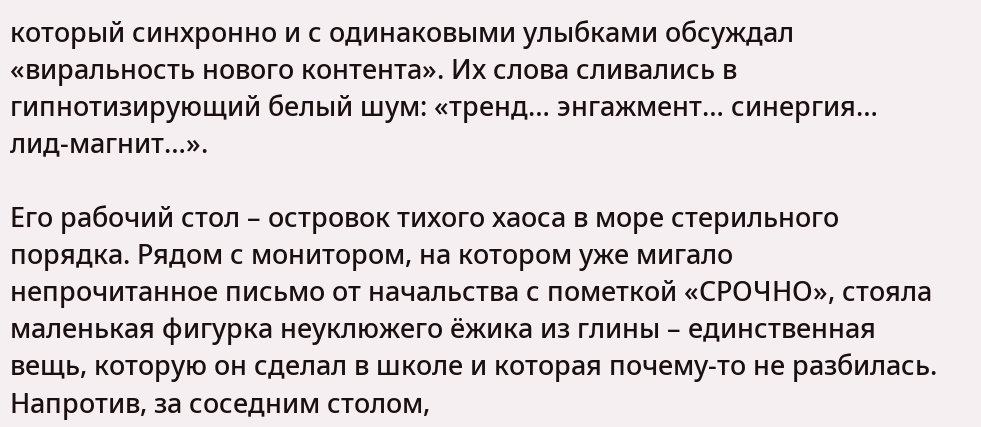который синхронно и с одинаковыми улыбками обсуждал «виральность нового контента». Их слова сливались в гипнотизирующий белый шум: «тренд… энгажмент… синергия… лид-магнит…».

Его рабочий стол – островок тихого хаоса в море стерильного порядка. Рядом с монитором, на котором уже мигало непрочитанное письмо от начальства с пометкой «СРОЧНО», стояла маленькая фигурка неуклюжего ёжика из глины – единственная вещь, которую он сделал в школе и которая почему-то не разбилась. Напротив, за соседним столом,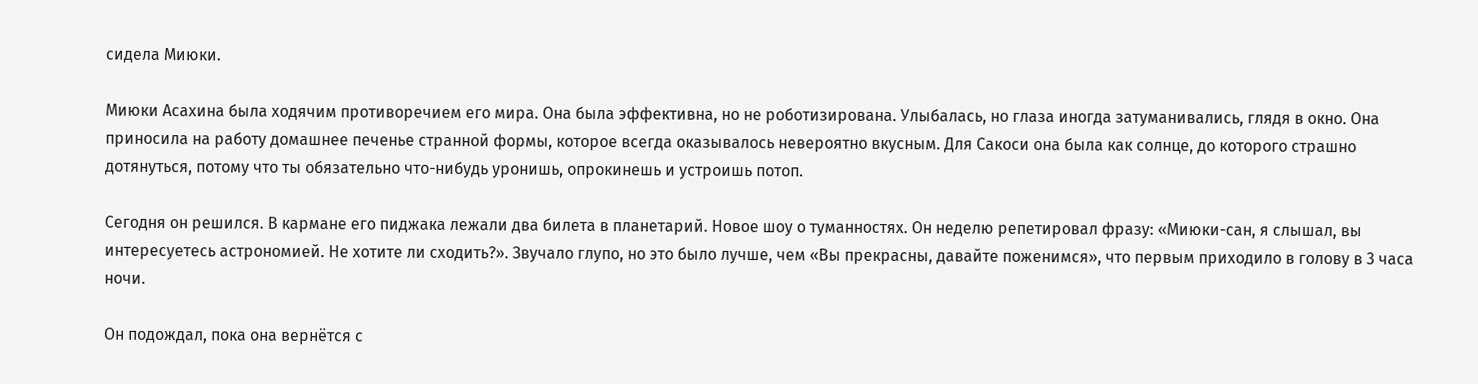сидела Миюки.

Миюки Асахина была ходячим противоречием его мира. Она была эффективна, но не роботизирована. Улыбалась, но глаза иногда затуманивались, глядя в окно. Она приносила на работу домашнее печенье странной формы, которое всегда оказывалось невероятно вкусным. Для Сакоси она была как солнце, до которого страшно дотянуться, потому что ты обязательно что-нибудь уронишь, опрокинешь и устроишь потоп.

Сегодня он решился. В кармане его пиджака лежали два билета в планетарий. Новое шоу о туманностях. Он неделю репетировал фразу: «Миюки-сан, я слышал, вы интересуетесь астрономией. Не хотите ли сходить?». Звучало глупо, но это было лучше, чем «Вы прекрасны, давайте поженимся», что первым приходило в голову в 3 часа ночи.

Он подождал, пока она вернётся с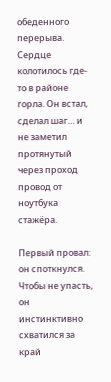обеденного перерыва. Сердце колотилось где-то в районе горла. Он встал, сделал шаг… и не заметил протянутый через проход провод от ноутбука стажёра.

Первый провал: он споткнулся. Чтобы не упасть, он инстинктивно схватился за край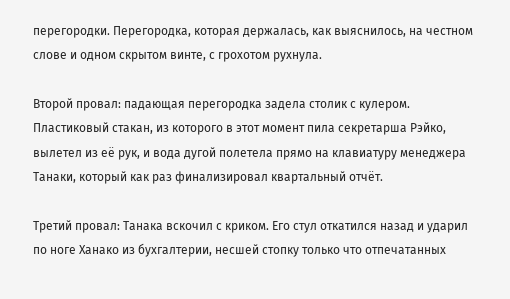перегородки. Перегородка, которая держалась, как выяснилось, на честном слове и одном скрытом винте, с грохотом рухнула.

Второй провал: падающая перегородка задела столик с кулером. Пластиковый стакан, из которого в этот момент пила секретарша Рэйко, вылетел из её рук, и вода дугой полетела прямо на клавиатуру менеджера Танаки, который как раз финализировал квартальный отчёт.

Третий провал: Танака вскочил с криком. Его стул откатился назад и ударил по ноге Ханако из бухгалтерии, несшей стопку только что отпечатанных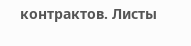контрактов. Листы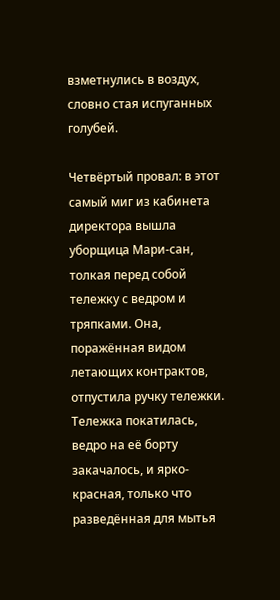взметнулись в воздух, словно стая испуганных голубей.

Четвёртый провал: в этот самый миг из кабинета директора вышла уборщица Мари-сан, толкая перед собой тележку с ведром и тряпками. Она, поражённая видом летающих контрактов, отпустила ручку тележки. Тележка покатилась, ведро на её борту закачалось, и ярко-красная, только что разведённая для мытья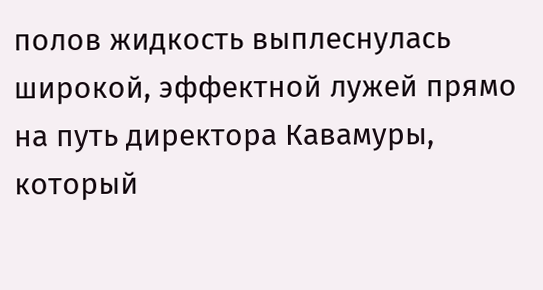полов жидкость выплеснулась широкой, эффектной лужей прямо на путь директора Кавамуры, который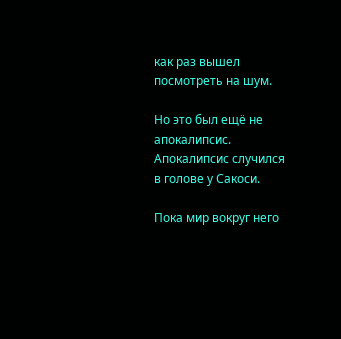как раз вышел посмотреть на шум.

Но это был ещё не апокалипсис. Апокалипсис случился в голове у Сакоси.

Пока мир вокруг него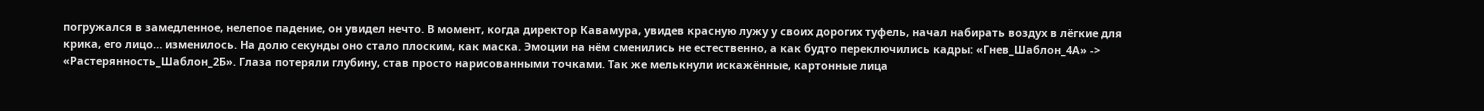погружался в замедленное, нелепое падение, он увидел нечто. В момент, когда директор Кавамура, увидев красную лужу у своих дорогих туфель, начал набирать воздух в лёгкие для крика, его лицо… изменилось. На долю секунды оно стало плоским, как маска. Эмоции на нём сменились не естественно, а как будто переключились кадры: «Гнев_Шаблон_4А» -> «Растерянность_Шаблон_2Б». Глаза потеряли глубину, став просто нарисованными точками. Так же мелькнули искажённые, картонные лица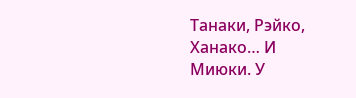Танаки, Рэйко, Ханако… И Миюки. У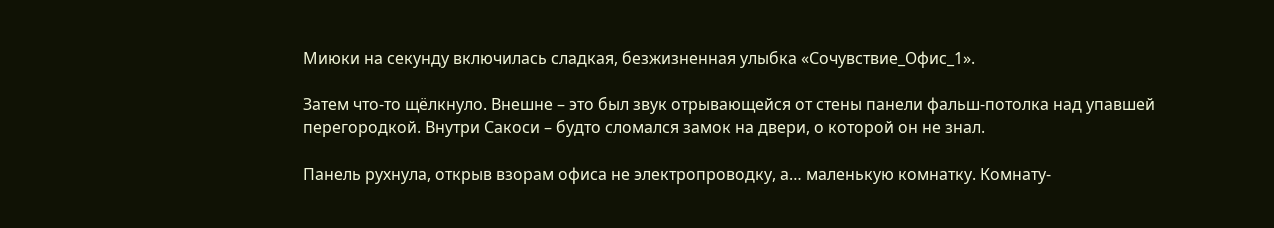Миюки на секунду включилась сладкая, безжизненная улыбка «Сочувствие_Офис_1».

Затем что-то щёлкнуло. Внешне – это был звук отрывающейся от стены панели фальш-потолка над упавшей перегородкой. Внутри Сакоси – будто сломался замок на двери, о которой он не знал.

Панель рухнула, открыв взорам офиса не электропроводку, а… маленькую комнатку. Комнату-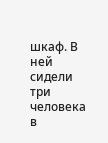шкаф. В ней сидели три человека в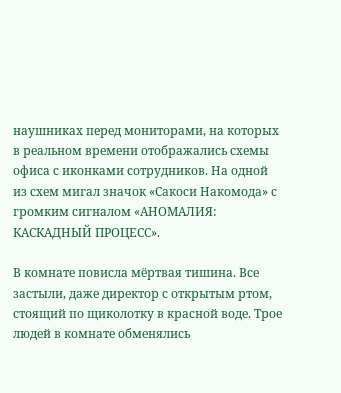наушниках перед мониторами, на которых в реальном времени отображались схемы офиса с иконками сотрудников. На одной из схем мигал значок «Сакоси Накомода» с громким сигналом «АНОМАЛИЯ: КАСКАДНЫЙ ПРОЦЕСС».

В комнате повисла мёртвая тишина. Все застыли, даже директор с открытым ртом, стоящий по щиколотку в красной воде. Трое людей в комнате обменялись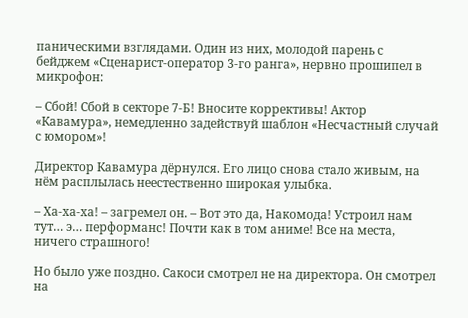паническими взглядами. Один из них, молодой парень с бейджем «Сценарист-оператор 3-го ранга», нервно прошипел в микрофон:

– Сбой! Сбой в секторе 7-Б! Вносите коррективы! Актор «Кавамура», немедленно задействуй шаблон «Несчастный случай с юмором»!

Директор Кавамура дёрнулся. Его лицо снова стало живым, на нём расплылась неестественно широкая улыбка.

– Ха-ха-ха! – загремел он. – Вот это да, Накомода! Устроил нам тут… э… перформанс! Почти как в том аниме! Все на места, ничего страшного!

Но было уже поздно. Сакоси смотрел не на директора. Он смотрел на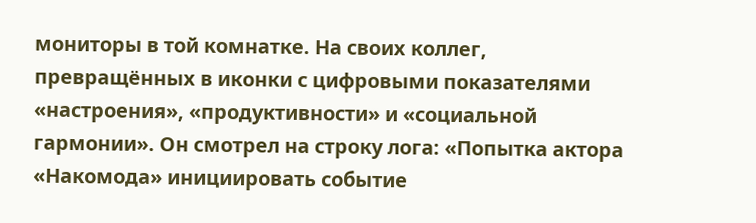мониторы в той комнатке. На своих коллег, превращённых в иконки с цифровыми показателями «настроения», «продуктивности» и «социальной гармонии». Он смотрел на строку лога: «Попытка актора «Накомода» инициировать событие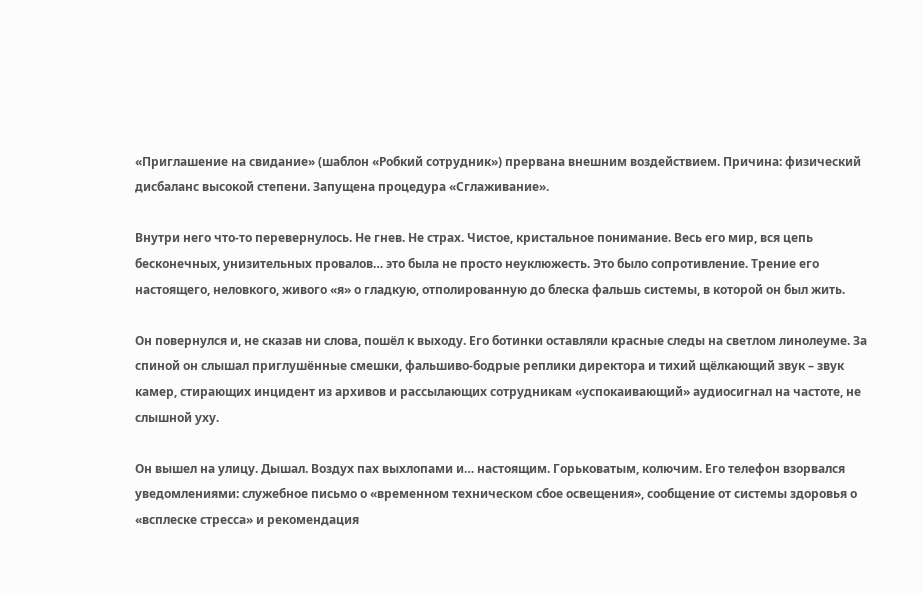«Приглашение на свидание» (шаблон «Робкий сотрудник») прервана внешним воздействием. Причина: физический дисбаланс высокой степени. Запущена процедура «Сглаживание».

Внутри него что-то перевернулось. Не гнев. Не страх. Чистое, кристальное понимание. Весь его мир, вся цепь бесконечных, унизительных провалов… это была не просто неуклюжесть. Это было сопротивление. Трение его настоящего, неловкого, живого «я» о гладкую, отполированную до блеска фальшь системы, в которой он был жить.

Он повернулся и, не сказав ни слова, пошёл к выходу. Его ботинки оставляли красные следы на светлом линолеуме. За спиной он слышал приглушённые смешки, фальшиво-бодрые реплики директора и тихий щёлкающий звук – звук камер, стирающих инцидент из архивов и рассылающих сотрудникам «успокаивающий» аудиосигнал на частоте, не слышной уху.

Он вышел на улицу. Дышал. Воздух пах выхлопами и… настоящим. Горьковатым, колючим. Его телефон взорвался уведомлениями: служебное письмо о «временном техническом сбое освещения», сообщение от системы здоровья о «всплеске стресса» и рекомендация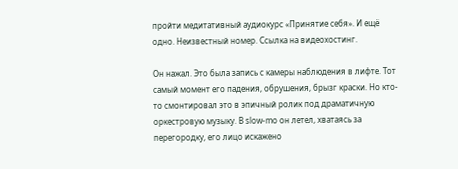пройти медитативный аудиокурс «Принятие себя». И ещё одно. Неизвестный номер. Ссылка на видеохостинг.

Он нажал. Это была запись с камеры наблюдения в лифте. Тот самый момент его падения, обрушения, брызг краски. Но кто-то смонтировал это в эпичный ролик под драматичную оркестровую музыку. В slow-mo он летел, хватаясь за перегородку, его лицо искажено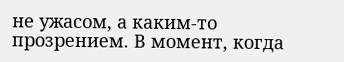не ужасом, а каким-то прозрением. В момент, когда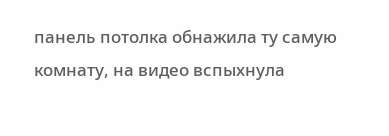панель потолка обнажила ту самую комнату, на видео вспыхнула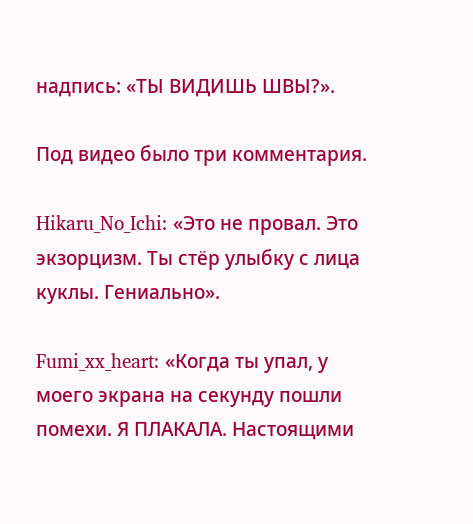надпись: «ТЫ ВИДИШЬ ШВЫ?».

Под видео было три комментария.

Hikaru_No_Ichi: «Это не провал. Это экзорцизм. Ты стёр улыбку с лица куклы. Гениально».

Fumi_xx_heart: «Когда ты упал, у моего экрана на секунду пошли помехи. Я ПЛАКАЛА. Настоящими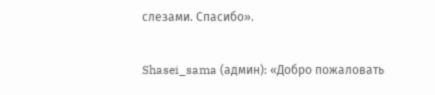слезами. Спасибо».

Shasei_sama (админ): «Добро пожаловать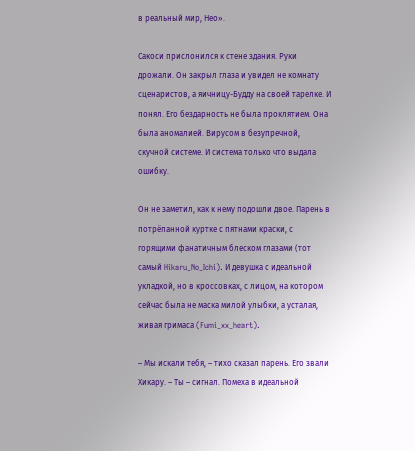в реальный мир, Нео».

Сакоси прислонился к стене здания. Руки дрожали. Он закрыл глаза и увидел не комнату сценаристов, а яичницу-Будду на своей тарелке. И понял. Его бездарность не была проклятием. Она была аномалией. Вирусом в безупречной, скучной системе. И система только что выдала ошибку.

Он не заметил, как к нему подошли двое. Парень в потрёпанной куртке с пятнами краски, с горящими фанатичным блеском глазами (тот самый Hikaru_No_Ichi). И девушка с идеальной укладкой, но в кроссовках, с лицом, на котором сейчас была не маска милой улыбки, а усталая, живая гримаса (Fumi_xx_heart).

– Мы искали тебя, – тихо сказал парень. Его звали Хикару. – Ты – сигнал. Помеха в идеальной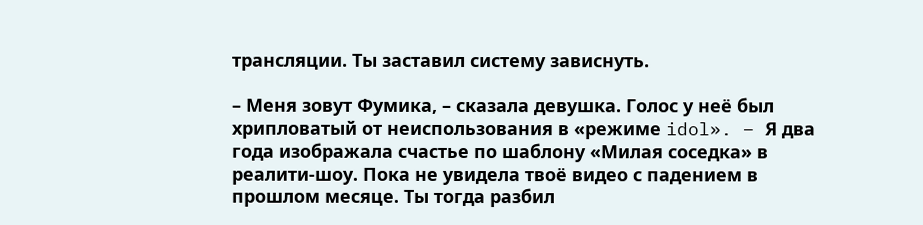трансляции. Ты заставил систему зависнуть.

– Меня зовут Фумика, – сказала девушка. Голос у неё был хрипловатый от неиспользования в «режиме idol». – Я два года изображала счастье по шаблону «Милая соседка» в реалити-шоу. Пока не увидела твоё видео с падением в прошлом месяце. Ты тогда разбил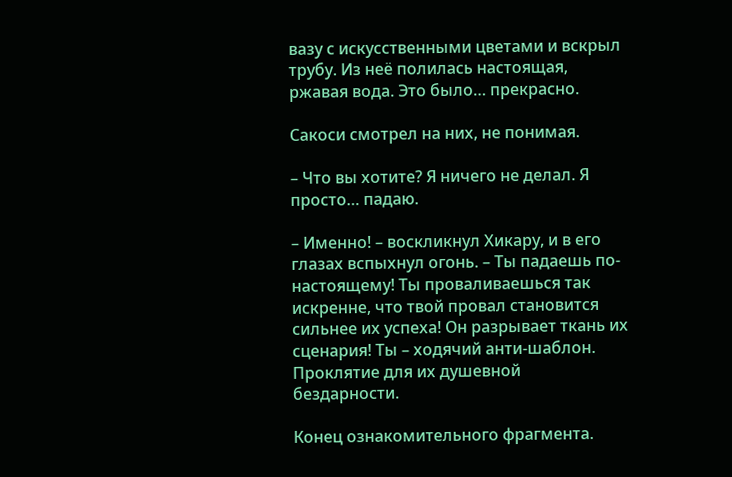вазу с искусственными цветами и вскрыл трубу. Из неё полилась настоящая, ржавая вода. Это было… прекрасно.

Сакоси смотрел на них, не понимая.

– Что вы хотите? Я ничего не делал. Я просто… падаю.

– Именно! – воскликнул Хикару, и в его глазах вспыхнул огонь. – Ты падаешь по-настоящему! Ты проваливаешься так искренне, что твой провал становится сильнее их успеха! Он разрывает ткань их сценария! Ты – ходячий анти-шаблон. Проклятие для их душевной бездарности.

Конец ознакомительного фрагмента.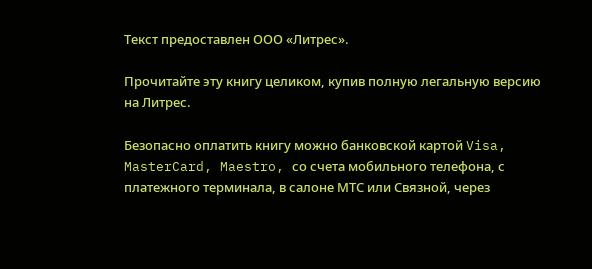Текст предоставлен ООО «Литрес».

Прочитайте эту книгу целиком, купив полную легальную версию на Литрес.

Безопасно оплатить книгу можно банковской картой Visa, MasterCard, Maestro, со счета мобильного телефона, с платежного терминала, в салоне МТС или Связной, через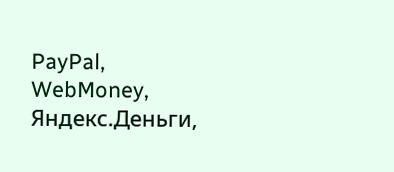PayPal, WebMoney, Яндекс.Деньги,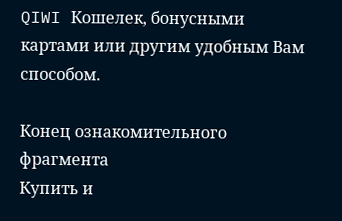QIWI Кошелек, бонусными картами или другим удобным Вам способом.

Конец ознакомительного фрагмента
Купить и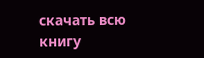скачать всю книгу